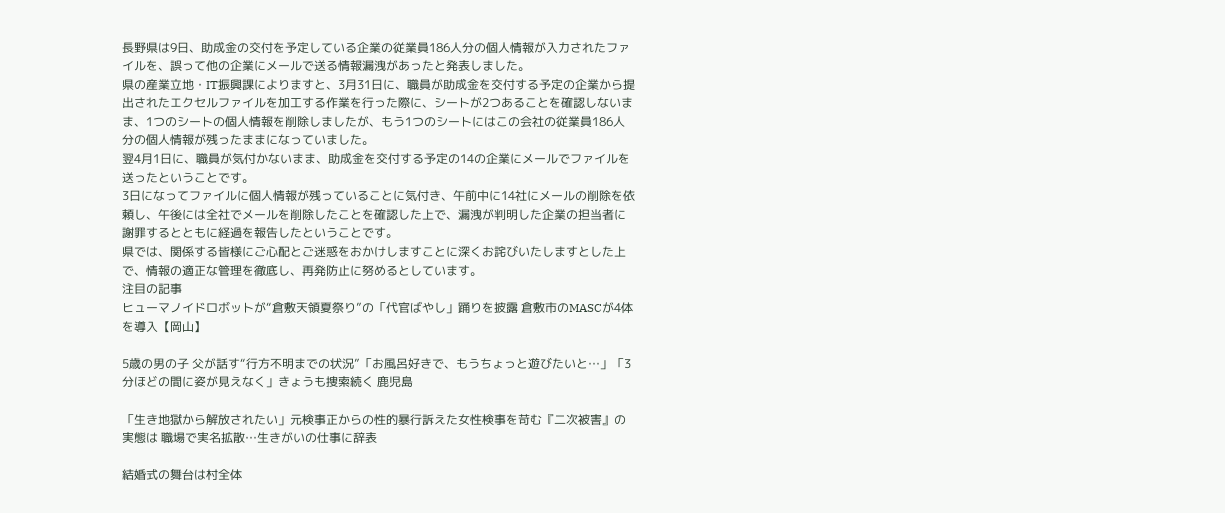長野県は9日、助成金の交付を予定している企業の従業員186人分の個人情報が入力されたファイルを、誤って他の企業にメールで送る情報漏洩があったと発表しました。
県の産業立地・IT振興課によりますと、3月31日に、職員が助成金を交付する予定の企業から提出されたエクセルファイルを加工する作業を行った際に、シートが2つあることを確認しないまま、1つのシートの個人情報を削除しましたが、もう1つのシートにはこの会社の従業員186人分の個人情報が残ったままになっていました。
翌4月1日に、職員が気付かないまま、助成金を交付する予定の14の企業にメールでファイルを送ったということです。
3日になってファイルに個人情報が残っていることに気付き、午前中に14社にメールの削除を依頼し、午後には全社でメールを削除したことを確認した上で、漏洩が判明した企業の担当者に謝罪するとともに経過を報告したということです。
県では、関係する皆様にご心配とご迷惑をおかけしますことに深くお詫びいたしますとした上で、情報の適正な管理を徹底し、再発防止に努めるとしています。
注目の記事
ヒューマノイドロボットが“倉敷天領夏祭り”の「代官ばやし」踊りを披露 倉敷市のMASCが4体を導入【岡山】

5歳の男の子 父が話す“行方不明までの状況”「お風呂好きで、もうちょっと遊びたいと…」「3分ほどの間に姿が見えなく」きょうも捜索続く 鹿児島

「生き地獄から解放されたい」元検事正からの性的暴行訴えた女性検事を苛む『二次被害』の実態は 職場で実名拡散…生きがいの仕事に辞表

結婚式の舞台は村全体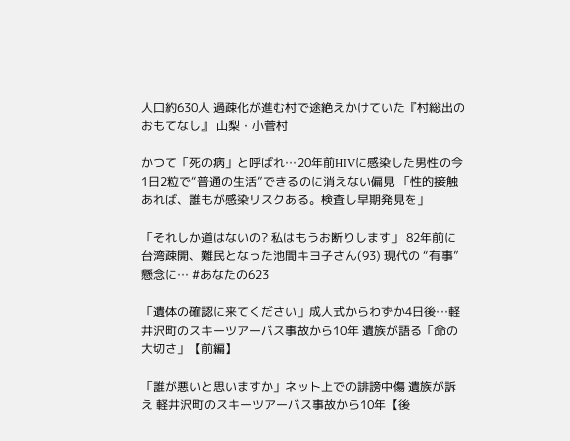人口約630人 過疎化が進む村で途絶えかけていた『村総出のおもてなし』 山梨・小菅村

かつて「死の病」と呼ばれ…20年前HIVに感染した男性の今 1日2粒で“普通の生活”できるのに消えない偏見 「性的接触あれば、誰もが感染リスクある。検査し早期発見を」

「それしか道はないの? 私はもうお断りします」 82年前に台湾疎開、難民となった池間キヨ子さん(93) 現代の “有事” 懸念に… #あなたの623

「遺体の確認に来てください」成人式からわずか4日後…軽井沢町のスキーツアーバス事故から10年 遺族が語る「命の大切さ」【前編】

「誰が悪いと思いますか」ネット上での誹謗中傷 遺族が訴え 軽井沢町のスキーツアーバス事故から10年【後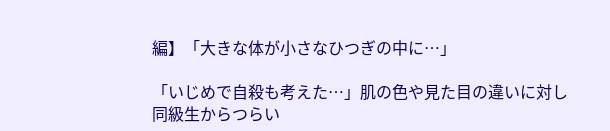編】「大きな体が小さなひつぎの中に…」

「いじめで自殺も考えた…」肌の色や見た目の違いに対し同級生からつらい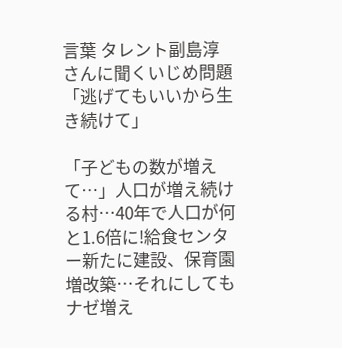言葉 タレント副島淳さんに聞くいじめ問題「逃げてもいいから生き続けて」

「子どもの数が増えて…」人口が増え続ける村…40年で人口が何と1.6倍に!給食センター新たに建設、保育園増改築…それにしてもナゼ増え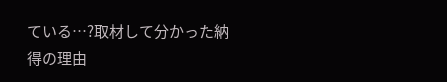ている…?取材して分かった納得の理由